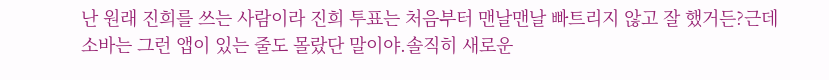난 원래 진희를 쓰는 사람이라 진희 투표는 처음부터 맨날맨날 빠트리지 않고 잘 했거든?근데 소바는 그런 앱이 있는 줄도 몰랐단 말이야.솔직히 새로운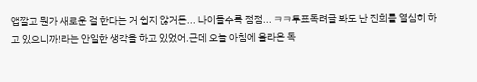앱깔고 뭔가 새로운 걸 한다는 거 쉽지 않거든... 나이들수록 점점... ㅋㅋ투표독려글 봐도 난 진희를 열심히 하고 있으니까!라는 안일한 생각을 하고 있었어.근데 오늘 아침에 올라온 독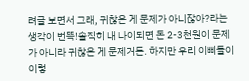려글 보면서 그래, 귀찮은 게 문제가 아니잖아?라는 생각이 번뜩!솔직히 내 나이되면 돈 2-3천원이 문제가 아니라 귀찮은 게 문제거든. 하지만 우리 이삐들이 이렇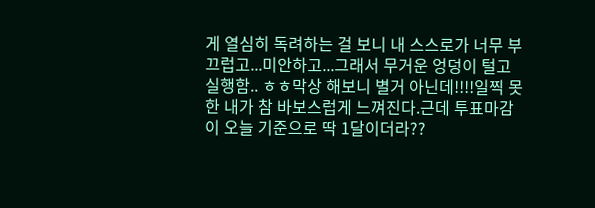게 열심히 독려하는 걸 보니 내 스스로가 너무 부끄럽고...미안하고...그래서 무거운 엉덩이 털고 실행함.. ㅎㅎ막상 해보니 별거 아닌데!!!!일찍 못한 내가 참 바보스럽게 느껴진다.근데 투표마감이 오늘 기준으로 딱 1달이더라??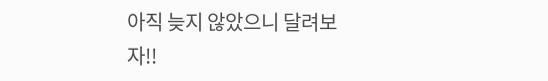아직 늦지 않았으니 달려보자!!